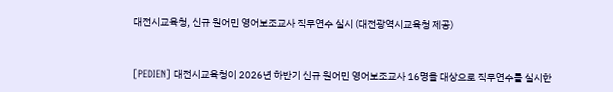대전시교육청, 신규 원어민 영어보조교사 직무연수 실시 (대전광역시교육청 제공)



[PEDIEN] 대전시교육청이 2026년 하반기 신규 원어민 영어보조교사 16명을 대상으로 직무연수를 실시한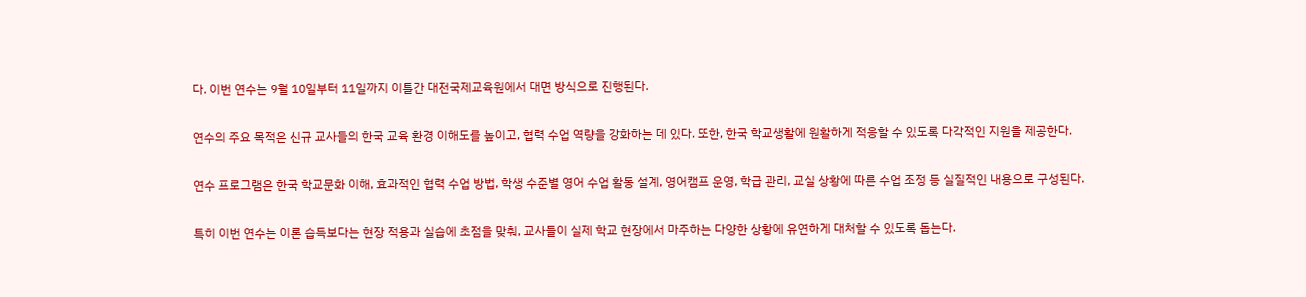다. 이번 연수는 9월 10일부터 11일까지 이틀간 대전국제교육원에서 대면 방식으로 진행된다.

연수의 주요 목적은 신규 교사들의 한국 교육 환경 이해도를 높이고, 협력 수업 역량을 강화하는 데 있다. 또한, 한국 학교생활에 원활하게 적응할 수 있도록 다각적인 지원을 제공한다.

연수 프로그램은 한국 학교문화 이해, 효과적인 협력 수업 방법, 학생 수준별 영어 수업 활동 설계, 영어캠프 운영, 학급 관리, 교실 상황에 따른 수업 조정 등 실질적인 내용으로 구성된다.

특히 이번 연수는 이론 습득보다는 현장 적용과 실습에 초점을 맞춰, 교사들이 실제 학교 현장에서 마주하는 다양한 상황에 유연하게 대처할 수 있도록 돕는다.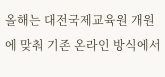올해는 대전국제교육원 개원에 맞춰 기존 온라인 방식에서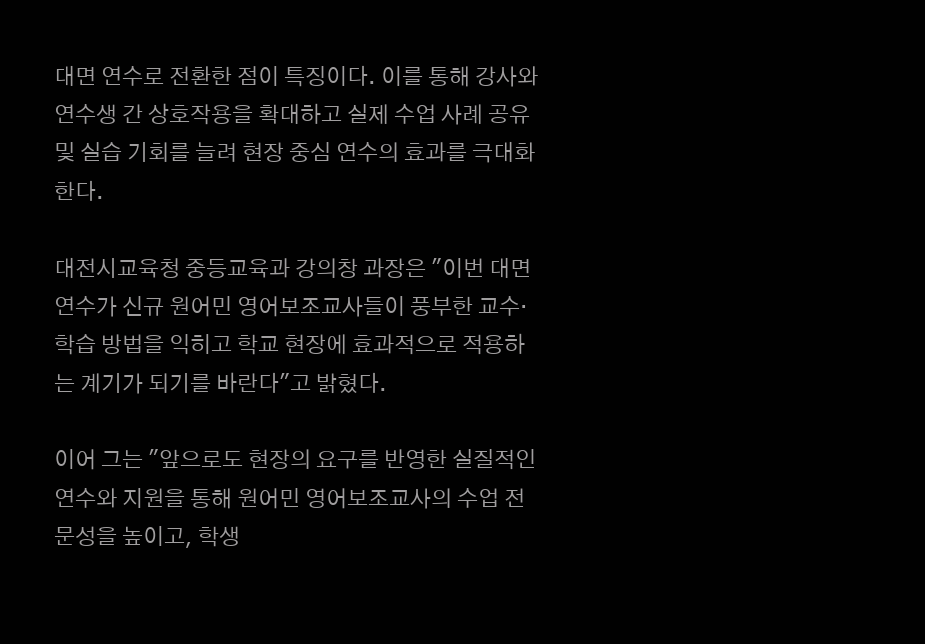대면 연수로 전환한 점이 특징이다. 이를 통해 강사와 연수생 간 상호작용을 확대하고 실제 수업 사례 공유 및 실습 기회를 늘려 현장 중심 연수의 효과를 극대화한다.

대전시교육청 중등교육과 강의창 과장은 "이번 대면 연수가 신규 원어민 영어보조교사들이 풍부한 교수·학습 방법을 익히고 학교 현장에 효과적으로 적용하는 계기가 되기를 바란다"고 밝혔다.

이어 그는 "앞으로도 현장의 요구를 반영한 실질적인 연수와 지원을 통해 원어민 영어보조교사의 수업 전문성을 높이고, 학생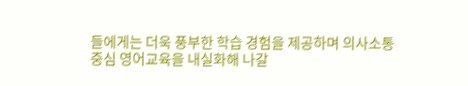들에게는 더욱 풍부한 학습 경험을 제공하며 의사소통 중심 영어교육을 내실화해 나갈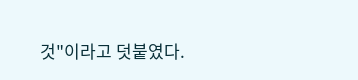것"이라고 덧붙였다.